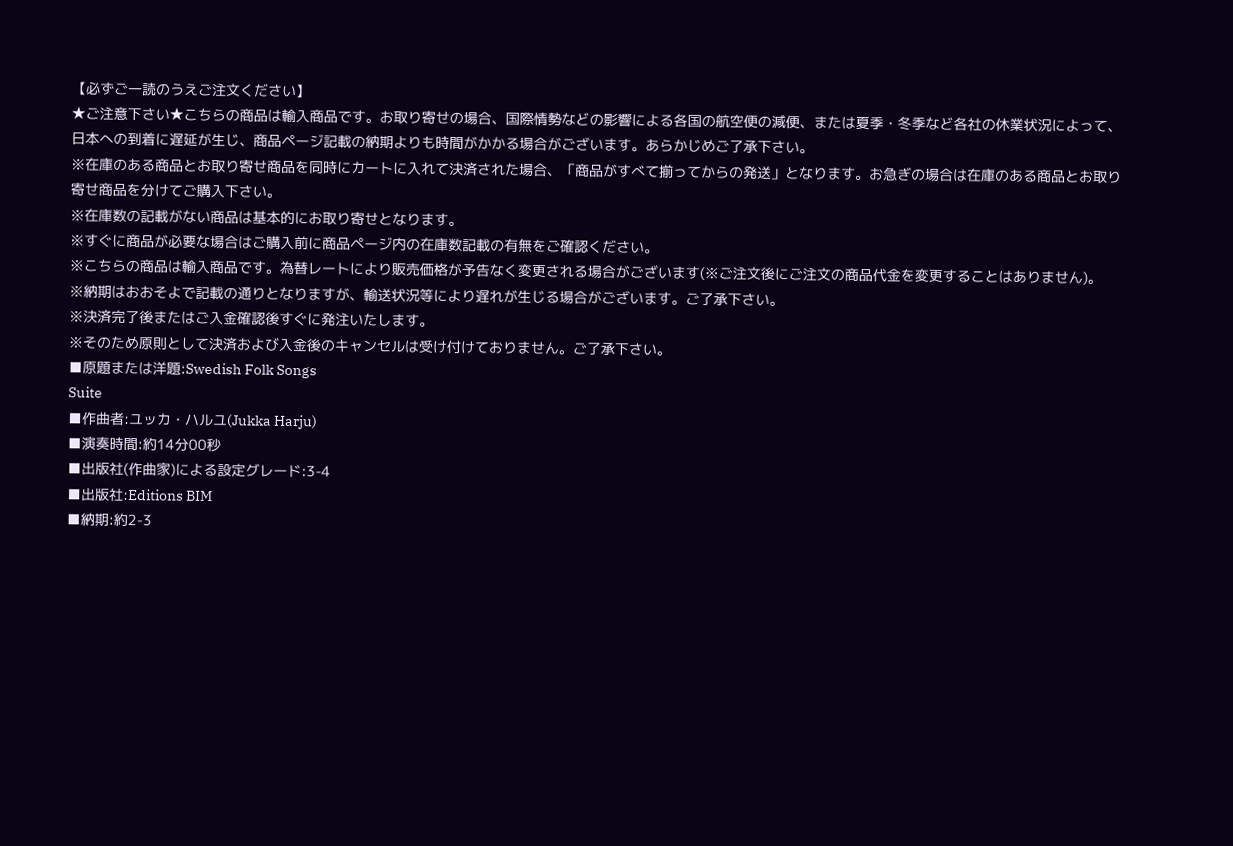【必ずご一読のうえご注文ください】
★ご注意下さい★こちらの商品は輸入商品です。お取り寄せの場合、国際情勢などの影響による各国の航空便の減便、または夏季・冬季など各社の休業状況によって、日本への到着に遅延が生じ、商品ページ記載の納期よりも時間がかかる場合がございます。あらかじめご了承下さい。
※在庫のある商品とお取り寄せ商品を同時にカートに入れて決済された場合、「商品がすべて揃ってからの発送」となります。お急ぎの場合は在庫のある商品とお取り寄せ商品を分けてご購入下さい。
※在庫数の記載がない商品は基本的にお取り寄せとなります。
※すぐに商品が必要な場合はご購入前に商品ページ内の在庫数記載の有無をご確認ください。
※こちらの商品は輸入商品です。為替レートにより販売価格が予告なく変更される場合がございます(※ご注文後にご注文の商品代金を変更することはありません)。
※納期はおおそよで記載の通りとなりますが、輸送状況等により遅れが生じる場合がございます。ご了承下さい。
※決済完了後またはご入金確認後すぐに発注いたします。
※そのため原則として決済および入金後のキャンセルは受け付けておりません。ご了承下さい。
■原題または洋題:Swedish Folk Songs
Suite
■作曲者:ユッカ・ハルユ(Jukka Harju)
■演奏時間:約14分00秒
■出版社(作曲家)による設定グレード:3-4
■出版社:Editions BIM
■納期:約2-3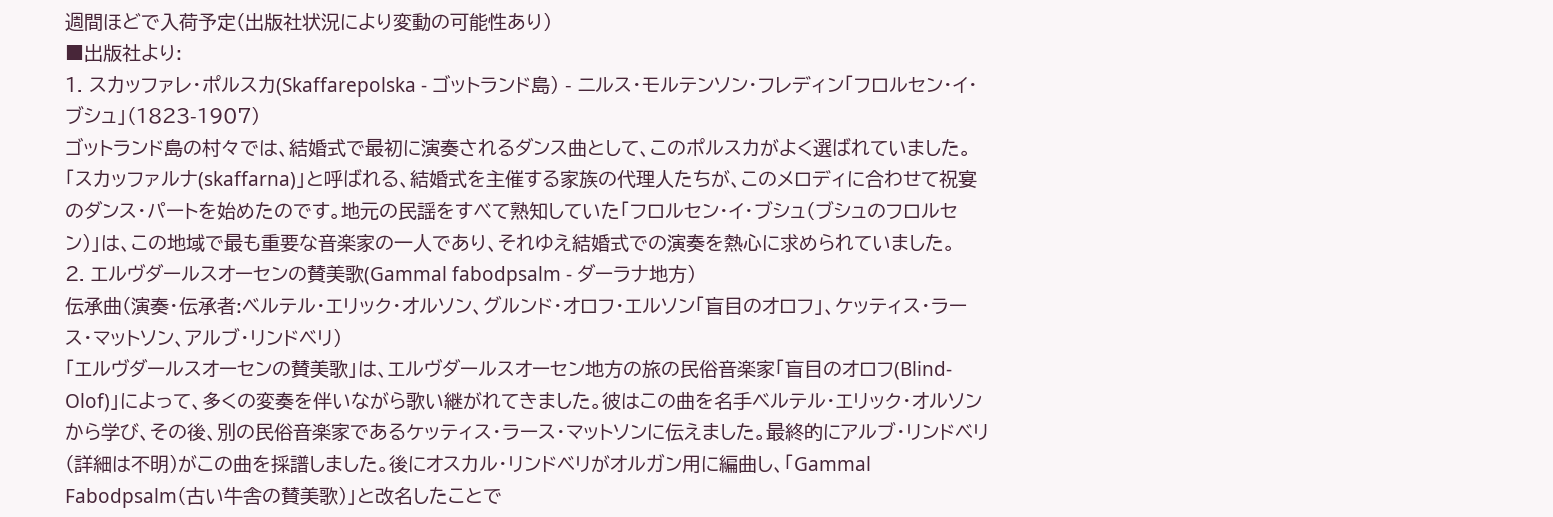週間ほどで入荷予定(出版社状況により変動の可能性あり)
■出版社より:
1. スカッファレ・ポルスカ(Skaffarepolska - ゴットランド島) - ニルス・モルテンソン・フレディン「フロルセン・イ・ブシュ」(1823-1907)
ゴットランド島の村々では、結婚式で最初に演奏されるダンス曲として、このポルスカがよく選ばれていました。「スカッファルナ(skaffarna)」と呼ばれる、結婚式を主催する家族の代理人たちが、このメロディに合わせて祝宴のダンス・パートを始めたのです。地元の民謡をすべて熟知していた「フロルセン・イ・ブシュ(ブシュのフロルセン)」は、この地域で最も重要な音楽家の一人であり、それゆえ結婚式での演奏を熱心に求められていました。
2. エルヴダールスオーセンの賛美歌(Gammal fabodpsalm - ダーラナ地方)
伝承曲(演奏・伝承者:ベルテル・エリック・オルソン、グルンド・オロフ・エルソン「盲目のオロフ」、ケッティス・ラース・マットソン、アルブ・リンドベリ)
「エルヴダールスオーセンの賛美歌」は、エルヴダールスオーセン地方の旅の民俗音楽家「盲目のオロフ(Blind-Olof)」によって、多くの変奏を伴いながら歌い継がれてきました。彼はこの曲を名手ベルテル・エリック・オルソンから学び、その後、別の民俗音楽家であるケッティス・ラース・マットソンに伝えました。最終的にアルブ・リンドベリ(詳細は不明)がこの曲を採譜しました。後にオスカル・リンドベリがオルガン用に編曲し、「Gammal
Fabodpsalm(古い牛舎の賛美歌)」と改名したことで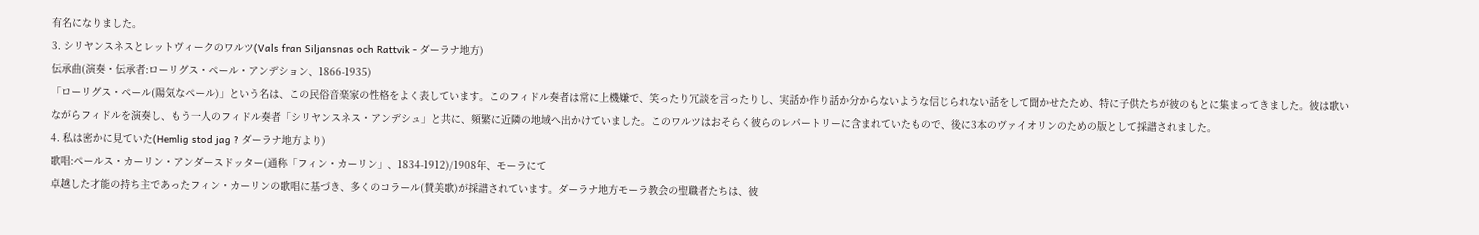有名になりました。
3. シリヤンスネスとレットヴィークのワルツ(Vals fran Siljansnas och Rattvik - ダーラナ地方)
伝承曲(演奏・伝承者:ローリグス・ペール・アンデション、1866-1935)
「ローリグス・ペール(陽気なペール)」という名は、この民俗音楽家の性格をよく表しています。このフィドル奏者は常に上機嫌で、笑ったり冗談を言ったりし、実話か作り話か分からないような信じられない話をして聞かせたため、特に子供たちが彼のもとに集まってきました。彼は歌いながらフィドルを演奏し、もう一人のフィドル奏者「シリヤンスネス・アンデシュ」と共に、頻繁に近隣の地域へ出かけていました。このワルツはおそらく彼らのレパートリーに含まれていたもので、後に3本のヴァイオリンのための版として採譜されました。
4. 私は密かに見ていた(Hemlig stod jag ? ダーラナ地方より)
歌唱:ペールス・カーリン・アンダースドッター(通称「フィン・カーリン」、1834-1912)/1908年、モーラにて
卓越した才能の持ち主であったフィン・カーリンの歌唱に基づき、多くのコラール(賛美歌)が採譜されています。ダーラナ地方モーラ教会の聖職者たちは、彼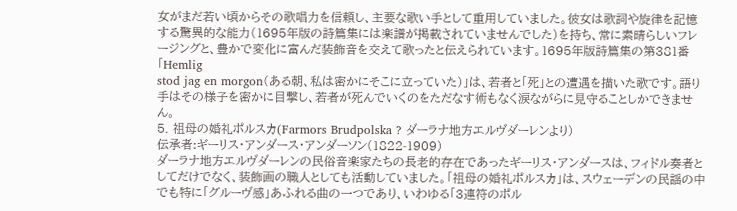女がまだ若い頃からその歌唱力を信頼し、主要な歌い手として重用していました。彼女は歌詞や旋律を記憶する驚異的な能力(1695年版の詩篇集には楽譜が掲載されていませんでした)を持ち、常に素晴らしいフレージングと、豊かで変化に富んだ装飾音を交えて歌ったと伝えられています。1695年版詩篇集の第381番「Hemlig
stod jag en morgon(ある朝、私は密かにそこに立っていた)」は、若者と「死」との遭遇を描いた歌です。語り手はその様子を密かに目撃し、若者が死んでいくのをただなす術もなく涙ながらに見守ることしかできません。
5. 祖母の婚礼ポルスカ(Farmors Brudpolska ? ダーラナ地方エルヴダーレンより)
伝承者:ギーリス・アンダース・アンダーソン(1822-1909)
ダーラナ地方エルヴダーレンの民俗音楽家たちの長老的存在であったギーリス・アンダースは、フィドル奏者としてだけでなく、装飾画の職人としても活動していました。「祖母の婚礼ポルスカ」は、スウェーデンの民謡の中でも特に「グルーヴ感」あふれる曲の一つであり、いわゆる「3連符のポル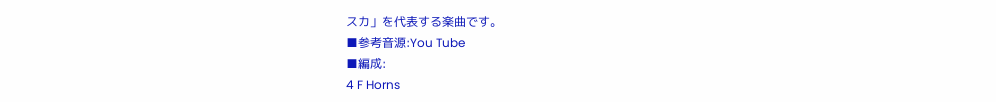スカ」を代表する楽曲です。
■参考音源:You Tube
■編成:
4 F Horns